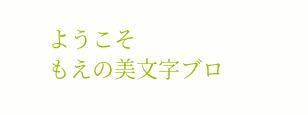ようこそ
もえの美文字ブロ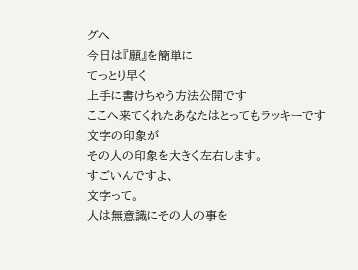グへ
今日は『願』を簡単に
てっとり早く
上手に書けちゃう方法公開です
ここへ来てくれたあなたはとってもラッキーです
文字の印象が
その人の印象を大きく左右します。
すごいんですよ、
文字って。
人は無意識にその人の事を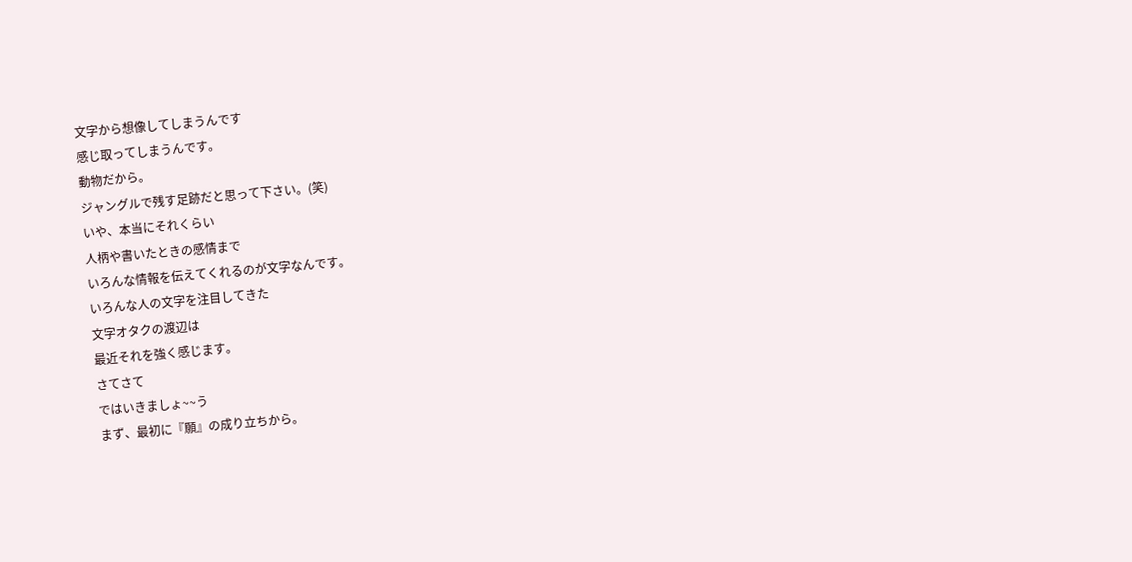文字から想像してしまうんです
感じ取ってしまうんです。
動物だから。
ジャングルで残す足跡だと思って下さい。(笑)
いや、本当にそれくらい
人柄や書いたときの感情まで
いろんな情報を伝えてくれるのが文字なんです。
いろんな人の文字を注目してきた
文字オタクの渡辺は
最近それを強く感じます。
さてさて
ではいきましょ~~う
まず、最初に『願』の成り立ちから。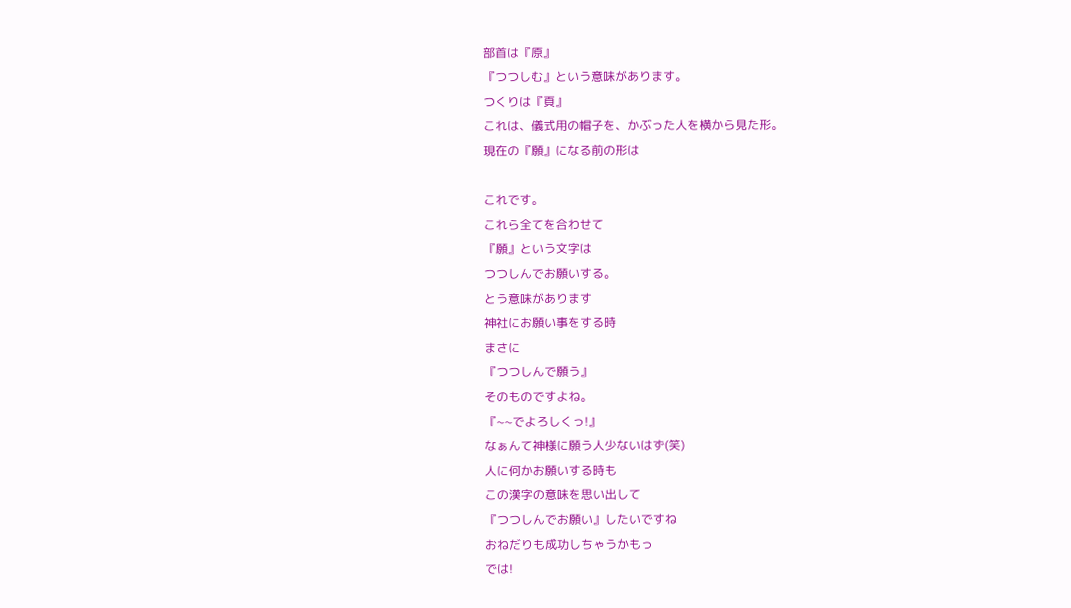部首は『原』
『つつしむ』という意味があります。
つくりは『頁』
これは、儀式用の帽子を、かぶった人を横から見た形。
現在の『願』になる前の形は

これです。
これら全てを合わせて
『願』という文字は
つつしんでお願いする。
とう意味があります
神社にお願い事をする時
まさに
『つつしんで願う』
そのものですよね。
『~~でよろしくっ!』
なぁんて神様に願う人少ないはず(笑)
人に何かお願いする時も
この漢字の意味を思い出して
『つつしんでお願い』したいですね
おねだりも成功しちゃうかもっ
では!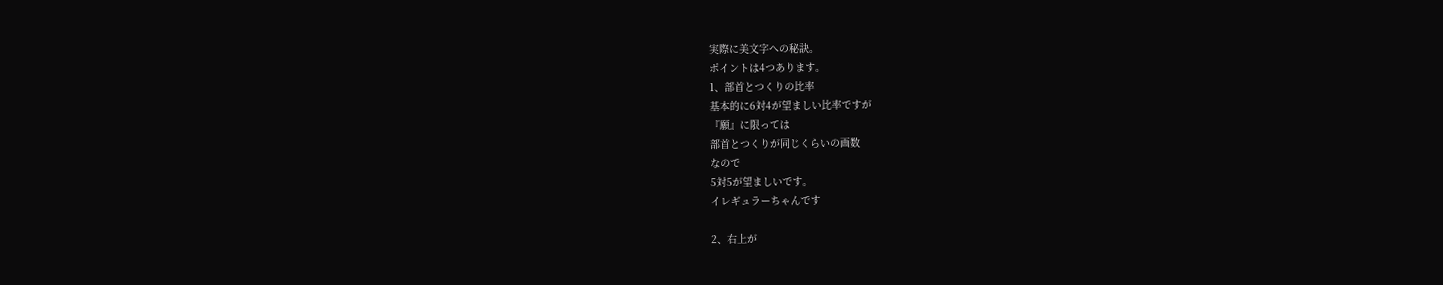実際に美文字への秘訣。
ポイントは4つあります。
1、部首とつくりの比率
基本的に6対4が望ましい比率ですが
『願』に限っては
部首とつくりが同じくらいの画数
なので
5対5が望ましいです。
イレギュラーちゃんです

2、右上が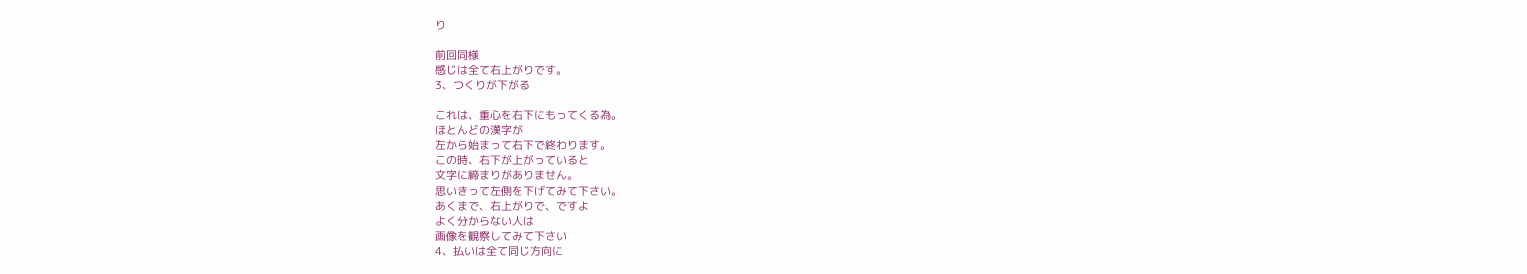り

前回同様
感じは全て右上がりです。
3、つくりが下がる

これは、重心を右下にもってくる為。
ほとんどの漢字が
左から始まって右下で終わります。
この時、右下が上がっていると
文字に締まりがありません。
思いきって左側を下げてみて下さい。
あくまで、右上がりで、ですよ
よく分からない人は
画像を観察してみて下さい
4、払いは全て同じ方向に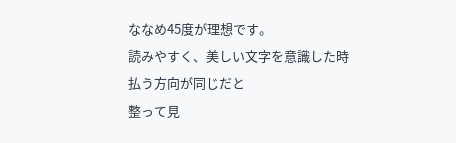ななめ45度が理想です。
読みやすく、美しい文字を意識した時
払う方向が同じだと
整って見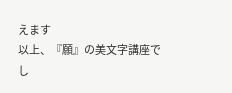えます
以上、『願』の美文字講座でし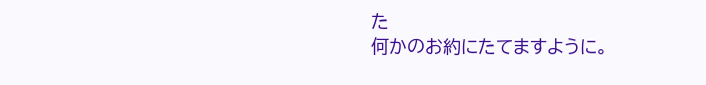た
何かのお約にたてますように。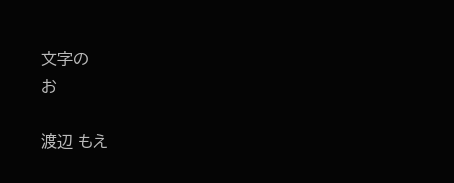文字の
お

渡辺 もえ